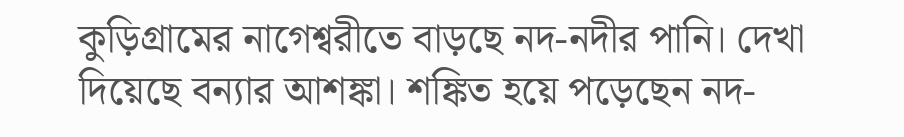কুড়িগ্রামের নাগেশ্বরীতে বাড়ছে নদ-নদীর পানি। দেখা দিয়েছে বন্যার আশঙ্কা। শঙ্কিত হয়ে পড়েছেন নদ-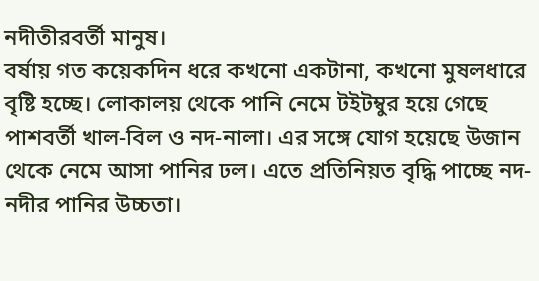নদীতীরবর্তী মানুষ।
বর্ষায় গত কয়েকদিন ধরে কখনো একটানা, কখনো মুষলধারে বৃষ্টি হচ্ছে। লোকালয় থেকে পানি নেমে টইটম্বুর হয়ে গেছে পাশবর্তী খাল-বিল ও নদ-নালা। এর সঙ্গে যোগ হয়েছে উজান থেকে নেমে আসা পানির ঢল। এতে প্রতিনিয়ত বৃদ্ধি পাচ্ছে নদ-নদীর পানির উচ্চতা।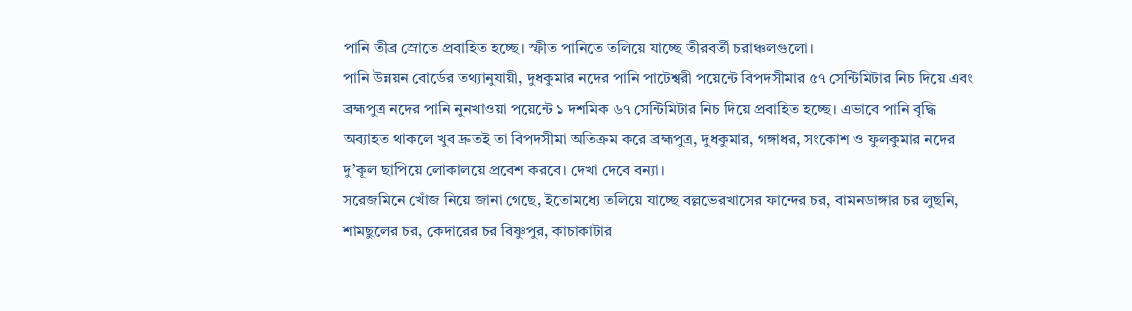পানি তীব্র স্রোতে প্রবাহিত হচ্ছে। স্ফীত পানিতে তলিয়ে যাচ্ছে তীরবর্তী চরাঞ্চলগুলো।
পানি উন্নয়ন বোর্ডের তথ্যানুযায়ী, দুধকুমার নদের পানি পাটেশ্বরী পয়েন্টে বিপদসীমার ৫৭ সেন্টিমিটার নিচ দিয়ে এবং ব্রহ্মপুত্র নদের পানি নুনখাওয়া পয়েন্টে ১ দশমিক ৬৭ সেন্টিমিটার নিচ দিয়ে প্রবাহিত হচ্ছে। এভাবে পানি বৃদ্ধি অব্যাহত থাকলে খুব দ্রুতই তা বিপদসীমা অতিক্রম করে ব্রহ্মপুত্র, দুধকুমার, গঙ্গাধর, সংকোশ ও ফুলকুমার নদের দু’কূল ছাপিয়ে লোকালয়ে প্রবেশ করবে। দেখা দেবে বন্যা।
সরেজমিনে খোঁজ নিয়ে জানা গেছে, ইতোমধ্যে তলিয়ে যাচ্ছে বল্লভেরখাসের ফান্দের চর, বামনডাঙ্গার চর লুছনি, শামছুলের চর, কেদারের চর বিষ্ণুপুর, কাচাকাটার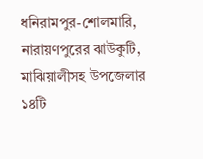ধনিরামপুর-শোলমারি, নারায়ণপুরের ঝাউকুটি, মাঝিয়ালীসহ উপজেলার ১৪টি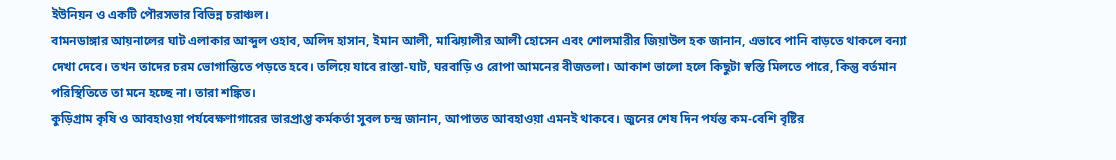ইউনিয়ন ও একটি পৌরসভার বিভিন্ন চরাঞ্চল।
বামনডাঙ্গার আয়নালের ঘাট এলাকার আব্দুল ওহাব, অলিদ হাসান, ইমান আলী, মাঝিয়ালীর আলী হোসেন এবং শোলমারীর জিয়াউল হক জানান, এভাবে পানি বাড়তে থাকলে বন্যা দেখা দেবে। তখন তাদের চরম ভোগান্তিতে পড়তে হবে। তলিয়ে যাবে রাস্তা-ঘাট, ঘরবাড়ি ও রোপা আমনের বীজতলা। আকাশ ভালো হলে কিছুটা স্বস্তি মিলতে পারে, কিন্তু বর্তমান পরিস্থিতিতে তা মনে হচ্ছে না। তারা শঙ্কিত।
কুড়িগ্রাম কৃষি ও আবহাওয়া পর্যবেক্ষণাগারের ভারপ্রাপ্ত কর্মকর্তা সুবল চন্দ্র জানান, আপাতত আবহাওয়া এমনই থাকবে। জুনের শেষ দিন পর্যন্ত কম-বেশি বৃষ্টির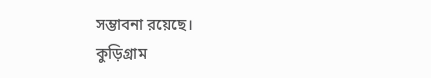সম্ভাবনা রয়েছে।
কুড়িগ্রাম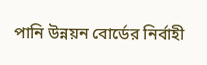পানি উন্নয়ন বোর্ডের নির্বাহী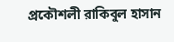প্রকৌশলী রাকিবুল হাসান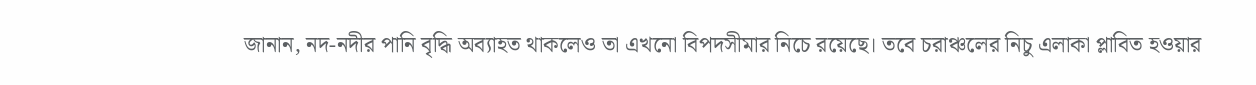জানান, নদ-নদীর পানি বৃদ্ধি অব্যাহত থাকলেও তা এখনো বিপদসীমার নিচে রয়েছে। তবে চরাঞ্চলের নিচু এলাকা প্লাবিত হওয়ার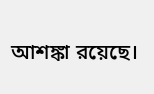আশঙ্কা রয়েছে।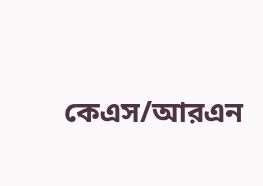কেএস/আরএন